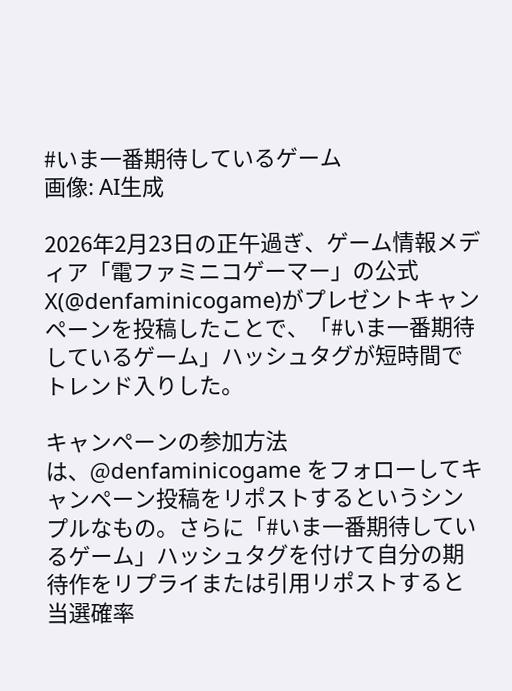#いま一番期待しているゲーム
画像: AI生成

2026年2月23日の正午過ぎ、ゲーム情報メディア「電ファミニコゲーマー」の公式X(@denfaminicogame)がプレゼントキャンペーンを投稿したことで、「#いま一番期待しているゲーム」ハッシュタグが短時間でトレンド入りした。

キャンペーンの参加方法は、@denfaminicogame をフォローしてキャンペーン投稿をリポストするというシンプルなもの。さらに「#いま一番期待しているゲーム」ハッシュタグを付けて自分の期待作をリプライまたは引用リポストすると当選確率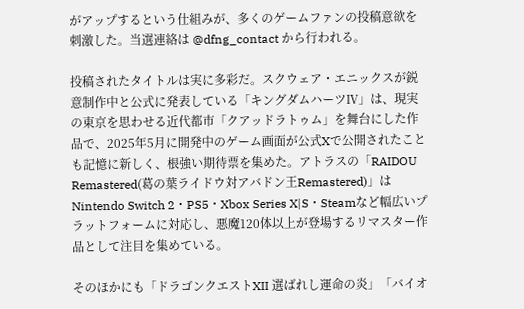がアップするという仕組みが、多くのゲームファンの投稿意欲を刺激した。当選連絡は @dfng_contact から行われる。

投稿されたタイトルは実に多彩だ。スクウェア・エニックスが鋭意制作中と公式に発表している「キングダムハーツⅣ」は、現実の東京を思わせる近代都市「クアッドラトゥム」を舞台にした作品で、2025年5月に開発中のゲーム画面が公式Xで公開されたことも記憶に新しく、根強い期待票を集めた。アトラスの「RAIDOU Remastered(葛の葉ライドウ対アバドン王Remastered)」はNintendo Switch 2・PS5・Xbox Series X|S・Steamなど幅広いプラットフォームに対応し、悪魔120体以上が登場するリマスター作品として注目を集めている。

そのほかにも「ドラゴンクエストXII 選ばれし運命の炎」「バイオ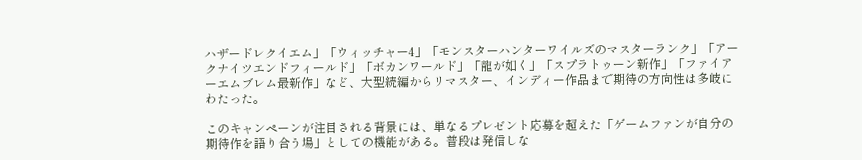ハザードレクイエム」「ウィッチャー4」「モンスターハンターワイルズのマスターランク」「アークナイツエンドフィールド」「ボカンワールド」「龍が如く」「スプラトゥーン新作」「ファイアーエムブレム最新作」など、大型続編からリマスター、インディー作品まで期待の方向性は多岐にわたった。

このキャンペーンが注目される背景には、単なるプレゼント応募を超えた「ゲームファンが自分の期待作を語り合う場」としての機能がある。普段は発信しな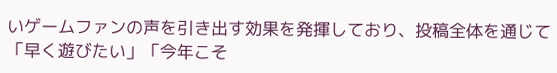いゲームファンの声を引き出す効果を発揮しており、投稿全体を通じて「早く遊びたい」「今年こそ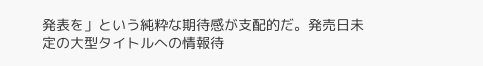発表を」という純粋な期待感が支配的だ。発売日未定の大型タイトルへの情報待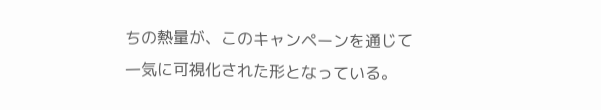ちの熱量が、このキャンペーンを通じて一気に可視化された形となっている。